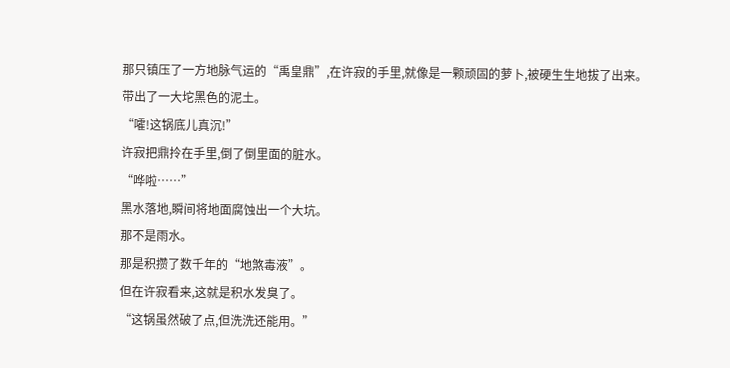那只镇压了一方地脉气运的“禹皇鼎”,在许寂的手里,就像是一颗顽固的萝卜,被硬生生地拔了出来。
带出了一大坨黑色的泥土。
“嚯!这锅底儿真沉!”
许寂把鼎拎在手里,倒了倒里面的脏水。
“哗啦……”
黑水落地,瞬间将地面腐蚀出一个大坑。
那不是雨水。
那是积攒了数千年的“地煞毒液”。
但在许寂看来,这就是积水发臭了。
“这锅虽然破了点,但洗洗还能用。”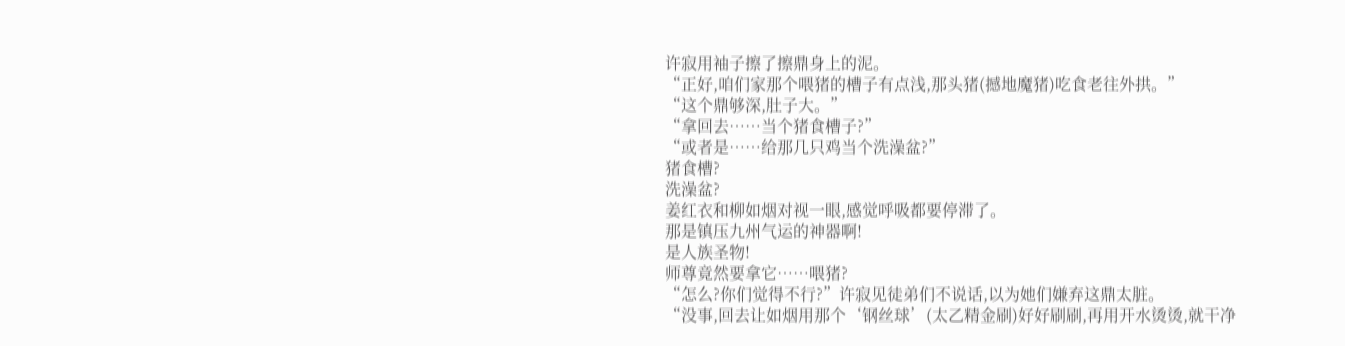许寂用袖子擦了擦鼎身上的泥。
“正好,咱们家那个喂猪的槽子有点浅,那头猪(撼地魔猪)吃食老往外拱。”
“这个鼎够深,肚子大。”
“拿回去……当个猪食槽子?”
“或者是……给那几只鸡当个洗澡盆?”
猪食槽?
洗澡盆?
姜红衣和柳如烟对视一眼,感觉呼吸都要停滞了。
那是镇压九州气运的神器啊!
是人族圣物!
师尊竟然要拿它……喂猪?
“怎么?你们觉得不行?”许寂见徒弟们不说话,以为她们嫌弃这鼎太脏。
“没事,回去让如烟用那个‘钢丝球’(太乙精金刷)好好刷刷,再用开水烫烫,就干净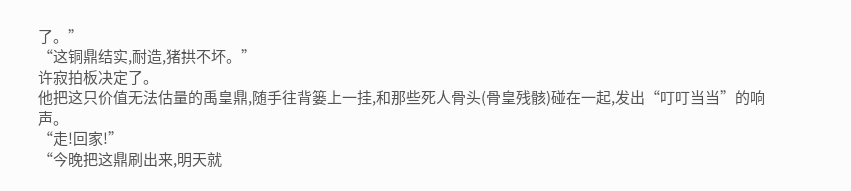了。”
“这铜鼎结实,耐造,猪拱不坏。”
许寂拍板决定了。
他把这只价值无法估量的禹皇鼎,随手往背篓上一挂,和那些死人骨头(骨皇残骸)碰在一起,发出“叮叮当当”的响声。
“走!回家!”
“今晚把这鼎刷出来,明天就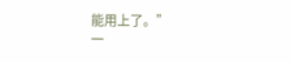能用上了。”
一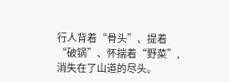行人背着“骨头”、提着“破锅”、怀揣着“野菜”,消失在了山道的尽头。